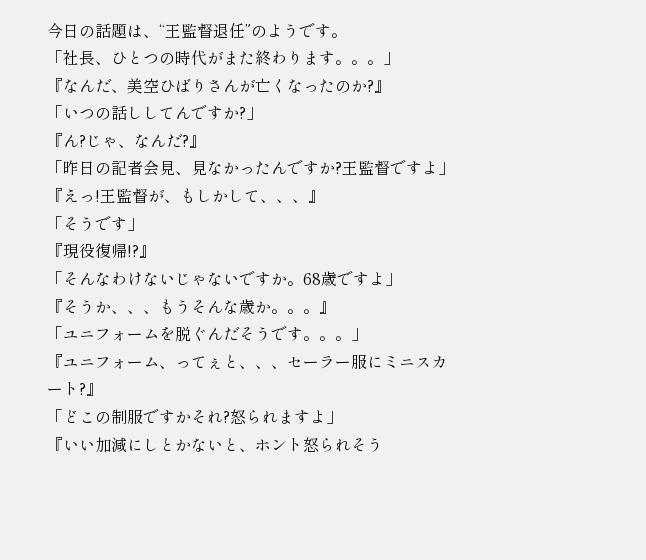今日の話題は、“王監督退任”のようです。
「社長、ひとつの時代がまた終わります。。。」
『なんだ、美空ひばりさんが亡くなったのか?』
「いつの話ししてんですか?」
『ん?じゃ、なんだ?』
「昨日の記者会見、見なかったんですか?王監督ですよ」
『えっ!王監督が、もしかして、、、』
「そうです」
『現役復帰!?』
「そんなわけないじゃないですか。68歳ですよ」
『そうか、、、もうそんな歳か。。。』
「ユニフォームを脱ぐんだそうです。。。」
『ユニフォーム、ってぇと、、、セーラー服にミニスカート?』
「どこの制服ですかそれ?怒られますよ」
『いい加減にしとかないと、ホント怒られそう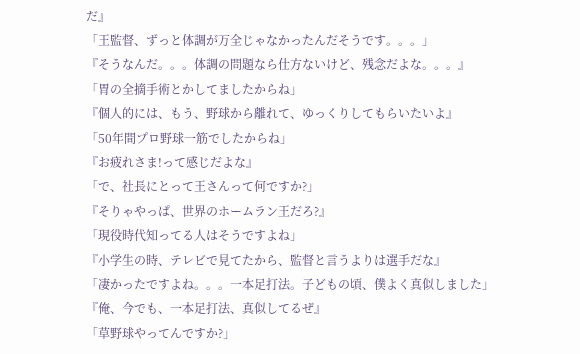だ』
「王監督、ずっと体調が万全じゃなかったんだそうです。。。」
『そうなんだ。。。体調の問題なら仕方ないけど、残念だよな。。。』
「胃の全摘手術とかしてましたからね」
『個人的には、もう、野球から離れて、ゆっくりしてもらいたいよ』
「50年間プロ野球一筋でしたからね」
『お疲れさま!って感じだよな』
「で、社長にとって王さんって何ですか?」
『そりゃやっぱ、世界のホームラン王だろ?』
「現役時代知ってる人はそうですよね」
『小学生の時、テレビで見てたから、監督と言うよりは選手だな』
「凄かったですよね。。。一本足打法。子どもの頃、僕よく真似しました」
『俺、今でも、一本足打法、真似してるぜ』
「草野球やってんですか?」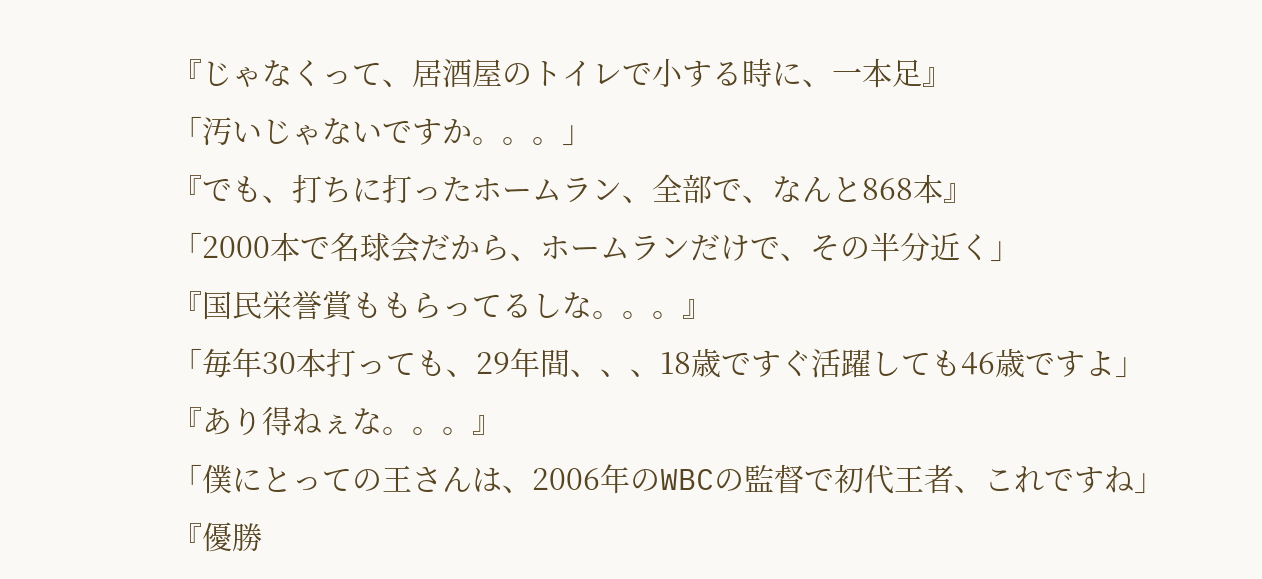『じゃなくって、居酒屋のトイレで小する時に、一本足』
「汚いじゃないですか。。。」
『でも、打ちに打ったホームラン、全部で、なんと868本』
「2000本で名球会だから、ホームランだけで、その半分近く」
『国民栄誉賞ももらってるしな。。。』
「毎年30本打っても、29年間、、、18歳ですぐ活躍しても46歳ですよ」
『あり得ねぇな。。。』
「僕にとっての王さんは、2006年のWBCの監督で初代王者、これですね」
『優勝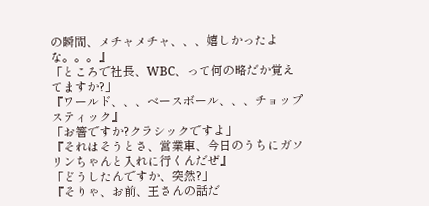の瞬間、メチャメチャ、、、嬉しかったよな。。。』
「ところで社長、WBC、って何の略だか覚えてますか?」
『ワールド、、、ベースボール、、、チョップスティック』
「お箸ですか?クラシックですよ」
『それはそうとさ、営業車、今日のうちにガソリンちゃんと入れに行くんだぜ』
「どうしたんですか、突然?」
『そりゃ、お前、王さんの話だ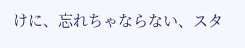けに、忘れちゃならない、スタ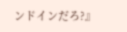ンドインだろ?』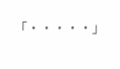「・・・・・」